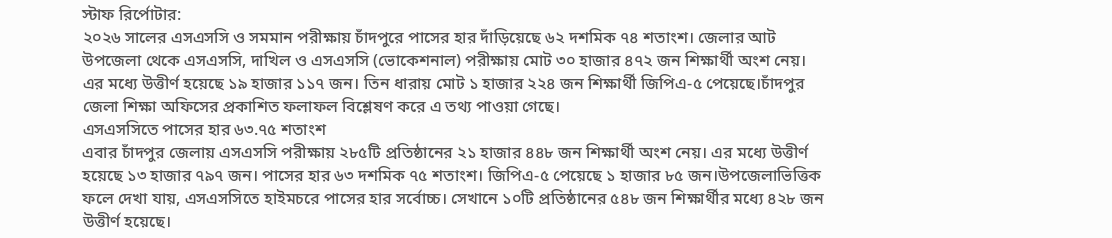স্টাফ রির্পোটার:
২০২৬ সালের এসএসসি ও সমমান পরীক্ষায় চাঁদপুরে পাসের হার দাঁড়িয়েছে ৬২ দশমিক ৭৪ শতাংশ। জেলার আট উপজেলা থেকে এসএসসি, দাখিল ও এসএসসি (ভোকেশনাল) পরীক্ষায় মোট ৩০ হাজার ৪৭২ জন শিক্ষার্থী অংশ নেয়। এর মধ্যে উত্তীর্ণ হয়েছে ১৯ হাজার ১১৭ জন। তিন ধারায় মোট ১ হাজার ২২৪ জন শিক্ষার্থী জিপিএ-৫ পেয়েছে।চাঁদপুর জেলা শিক্ষা অফিসের প্রকাশিত ফলাফল বিশ্লেষণ করে এ তথ্য পাওয়া গেছে।
এসএসসিতে পাসের হার ৬৩.৭৫ শতাংশ
এবার চাঁদপুর জেলায় এসএসসি পরীক্ষায় ২৮৫টি প্রতিষ্ঠানের ২১ হাজার ৪৪৮ জন শিক্ষার্থী অংশ নেয়। এর মধ্যে উত্তীর্ণ হয়েছে ১৩ হাজার ৭৯৭ জন। পাসের হার ৬৩ দশমিক ৭৫ শতাংশ। জিপিএ-৫ পেয়েছে ১ হাজার ৮৫ জন।উপজেলাভিত্তিক ফলে দেখা যায়, এসএসসিতে হাইমচরে পাসের হার সর্বোচ্চ। সেখানে ১০টি প্রতিষ্ঠানের ৫৪৮ জন শিক্ষার্থীর মধ্যে ৪২৮ জন উত্তীর্ণ হয়েছে।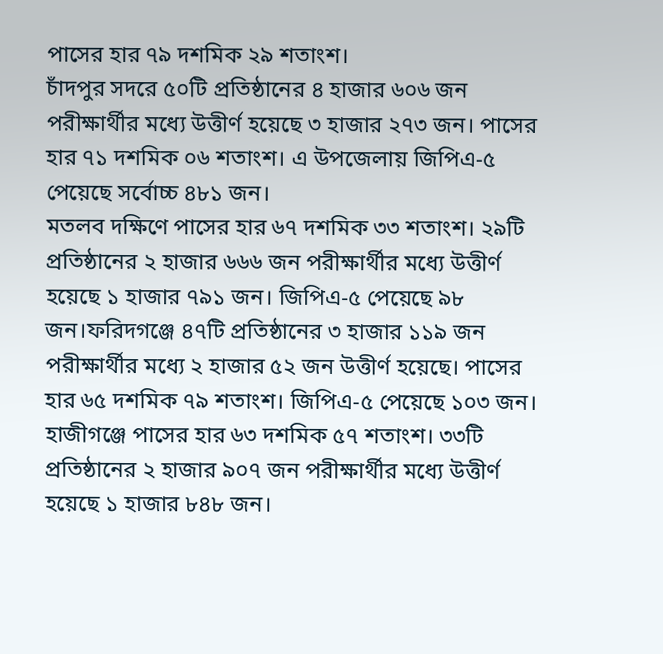পাসের হার ৭৯ দশমিক ২৯ শতাংশ।
চাঁদপুর সদরে ৫০টি প্রতিষ্ঠানের ৪ হাজার ৬০৬ জন পরীক্ষার্থীর মধ্যে উত্তীর্ণ হয়েছে ৩ হাজার ২৭৩ জন। পাসের হার ৭১ দশমিক ০৬ শতাংশ। এ উপজেলায় জিপিএ-৫ পেয়েছে সর্বোচ্চ ৪৮১ জন।
মতলব দক্ষিণে পাসের হার ৬৭ দশমিক ৩৩ শতাংশ। ২৯টি প্রতিষ্ঠানের ২ হাজার ৬৬৬ জন পরীক্ষার্থীর মধ্যে উত্তীর্ণ হয়েছে ১ হাজার ৭৯১ জন। জিপিএ-৫ পেয়েছে ৯৮ জন।ফরিদগঞ্জে ৪৭টি প্রতিষ্ঠানের ৩ হাজার ১১৯ জন পরীক্ষার্থীর মধ্যে ২ হাজার ৫২ জন উত্তীর্ণ হয়েছে। পাসের হার ৬৫ দশমিক ৭৯ শতাংশ। জিপিএ-৫ পেয়েছে ১০৩ জন।
হাজীগঞ্জে পাসের হার ৬৩ দশমিক ৫৭ শতাংশ। ৩৩টি প্রতিষ্ঠানের ২ হাজার ৯০৭ জন পরীক্ষার্থীর মধ্যে উত্তীর্ণ হয়েছে ১ হাজার ৮৪৮ জন।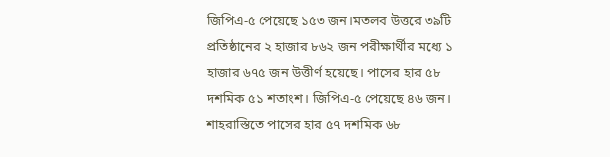জিপিএ-৫ পেয়েছে ১৫৩ জন।মতলব উত্তরে ৩৯টি প্রতিষ্ঠানের ২ হাজার ৮৬২ জন পরীক্ষার্থীর মধ্যে ১ হাজার ৬৭৫ জন উত্তীর্ণ হয়েছে। পাসের হার ৫৮ দশমিক ৫১ শতাংশ। জিপিএ-৫ পেয়েছে ৪৬ জন।
শাহরাস্তিতে পাসের হার ৫৭ দশমিক ৬৮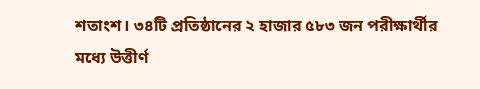শতাংশ। ৩৪টি প্রতিষ্ঠানের ২ হাজার ৫৮৩ জন পরীক্ষার্থীর মধ্যে উত্তীর্ণ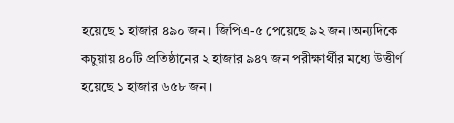হয়েছে ১ হাজার ৪৯০ জন। জিপিএ-৫ পেয়েছে ৯২ জন।অন্যদিকে কচুয়ায় ৪০টি প্রতিষ্ঠানের ২ হাজার ৯৪৭ জন পরীক্ষার্থীর মধ্যে উত্তীর্ণ হয়েছে ১ হাজার ৬৫৮ জন।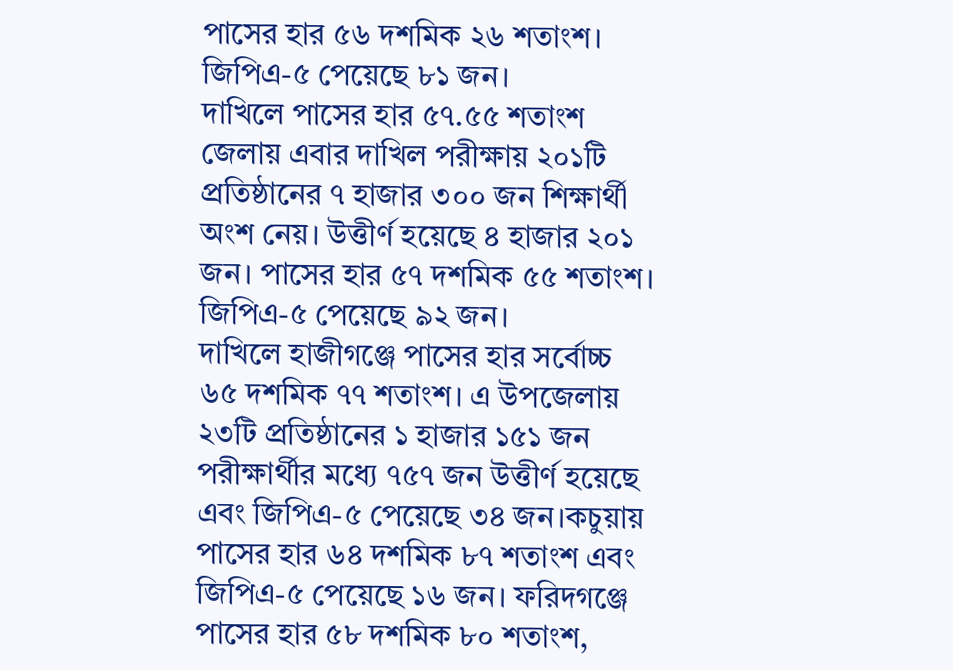পাসের হার ৫৬ দশমিক ২৬ শতাংশ। জিপিএ-৫ পেয়েছে ৮১ জন।
দাখিলে পাসের হার ৫৭.৫৫ শতাংশ
জেলায় এবার দাখিল পরীক্ষায় ২০১টি প্রতিষ্ঠানের ৭ হাজার ৩০০ জন শিক্ষার্থী অংশ নেয়। উত্তীর্ণ হয়েছে ৪ হাজার ২০১ জন। পাসের হার ৫৭ দশমিক ৫৫ শতাংশ। জিপিএ-৫ পেয়েছে ৯২ জন।
দাখিলে হাজীগঞ্জে পাসের হার সর্বোচ্চ ৬৫ দশমিক ৭৭ শতাংশ। এ উপজেলায় ২৩টি প্রতিষ্ঠানের ১ হাজার ১৫১ জন পরীক্ষার্থীর মধ্যে ৭৫৭ জন উত্তীর্ণ হয়েছে এবং জিপিএ-৫ পেয়েছে ৩৪ জন।কচুয়ায় পাসের হার ৬৪ দশমিক ৮৭ শতাংশ এবং জিপিএ-৫ পেয়েছে ১৬ জন। ফরিদগঞ্জে পাসের হার ৫৮ দশমিক ৮০ শতাংশ,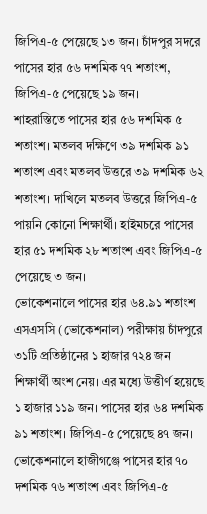জিপিএ-৫ পেয়েছে ১৩ জন। চাঁদপুর সদরে পাসের হার ৫৬ দশমিক ৭৭ শতাংশ, জিপিএ-৫ পেয়েছে ১৯ জন।
শাহরাস্তিতে পাসের হার ৫৬ দশমিক ৫ শতাংশ। মতলব দক্ষিণে ৩৯ দশমিক ৯১ শতাংশ এবং মতলব উত্তরে ৩৯ দশমিক ৬২ শতাংশ। দাখিলে মতলব উত্তরে জিপিএ-৫ পায়নি কোনো শিক্ষার্থী। হাইমচরে পাসের হার ৫১ দশমিক ২৮ শতাংশ এবং জিপিএ-৫ পেয়েছে ৩ জন।
ভোকেশনালে পাসের হার ৬৪.৯১ শতাংশ
এসএসসি (ভোকেশনাল) পরীক্ষায় চাঁদপুরে ৩১টি প্রতিষ্ঠানের ১ হাজার ৭২৪ জন শিক্ষার্থী অংশ নেয়। এর মধ্যে উত্তীর্ণ হয়েছে ১ হাজার ১১৯ জন। পাসের হার ৬৪ দশমিক ৯১ শতাংশ। জিপিএ-৫ পেয়েছে ৪৭ জন।
ভোকেশনালে হাজীগঞ্জে পাসের হার ৭০ দশমিক ৭৬ শতাংশ এবং জিপিএ-৫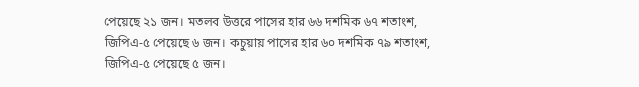পেয়েছে ২১ জন। মতলব উত্তরে পাসের হার ৬৬ দশমিক ৬৭ শতাংশ, জিপিএ-৫ পেয়েছে ৬ জন। কচুয়ায় পাসের হার ৬০ দশমিক ৭৯ শতাংশ, জিপিএ-৫ পেয়েছে ৫ জন।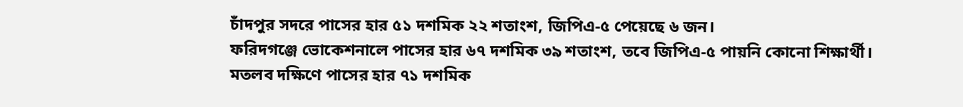চাঁদপুর সদরে পাসের হার ৫১ দশমিক ২২ শতাংশ, জিপিএ-৫ পেয়েছে ৬ জন।
ফরিদগঞ্জে ভোকেশনালে পাসের হার ৬৭ দশমিক ৩৯ শতাংশ, তবে জিপিএ-৫ পায়নি কোনো শিক্ষার্থী। মতলব দক্ষিণে পাসের হার ৭১ দশমিক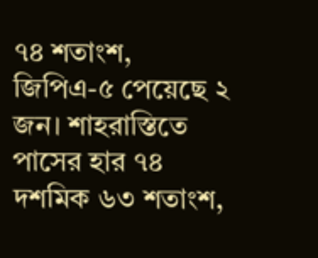৭৪ শতাংশ, জিপিএ-৫ পেয়েছে ২ জন। শাহরাস্তিতে পাসের হার ৭৪ দশমিক ৬৩ শতাংশ,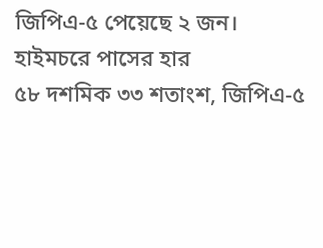জিপিএ-৫ পেয়েছে ২ জন। হাইমচরে পাসের হার
৫৮ দশমিক ৩৩ শতাংশ, জিপিএ-৫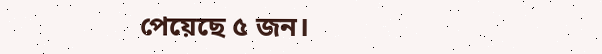পেয়েছে ৫ জন।